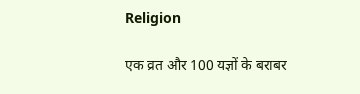Religion

एक व्रत और 100 यज्ञों के बराबर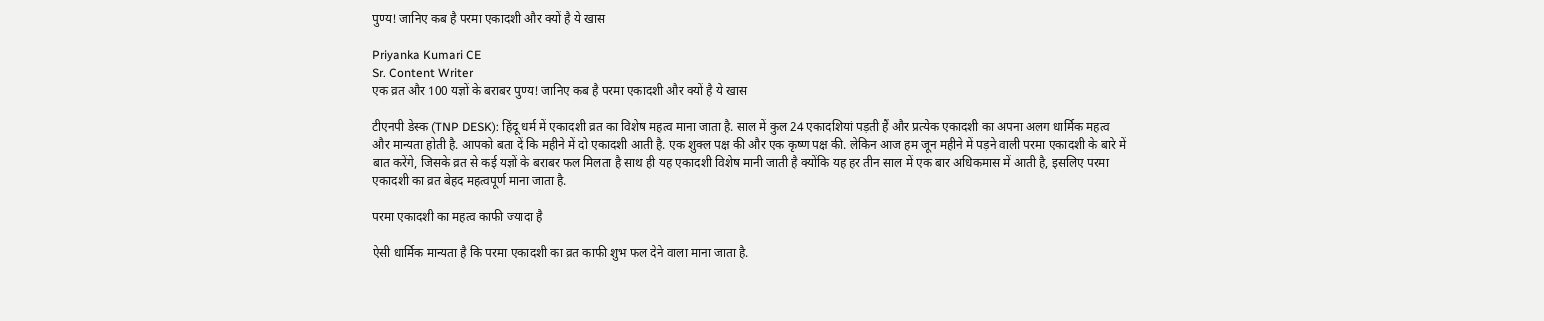पुण्य! जानिए कब है परमा एकादशी और क्यों है ये खास

Priyanka Kumari CE
Sr. Content Writer
एक व्रत और 100 यज्ञों के बराबर पुण्य! जानिए कब है परमा एकादशी और क्यों है ये खास

टीएनपी डेस्क (TNP DESK): हिंदू धर्म में एकादशी व्रत का विशेष महत्व माना जाता है. साल में कुल 24 एकादशियां पड़ती हैं और प्रत्येक एकादशी का अपना अलग धार्मिक महत्व और मान्यता होती है. आपको बता दें कि महीने में दो एकादशी आती है. एक शुक्ल पक्ष की और एक कृष्ण पक्ष की. लेकिन आज हम जून महीने में पड़ने वाली परमा एकादशी के बारे में बात करेंगे, जिसके व्रत से कई यज्ञों के बराबर फल मिलता है साथ ही यह एकादशी विशेष मानी जाती है क्योंकि यह हर तीन साल में एक बार अधिकमास में आती है, इसलिए परमा एकादशी का व्रत बेहद महत्वपूर्ण माना जाता है.

परमा एकादशी का महत्व काफी ज्यादा है

ऐसी धार्मिक मान्यता है कि परमा एकादशी का व्रत काफी शुभ फल देने वाला माना जाता है.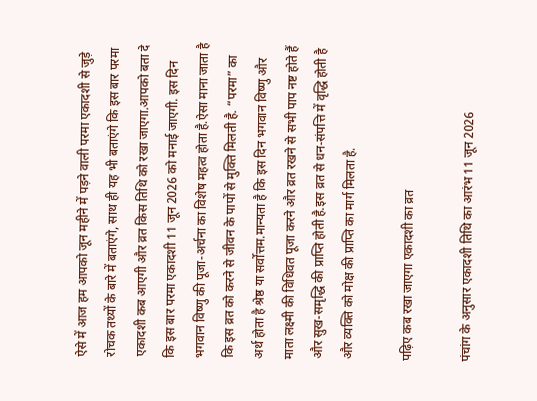ऐसे में आज हम आपको जून महीने में पड़ने वाली परमा एकादशी से जुड़े रोचक तथ्यों के बारे में बताएंगे, साथ ही यह भी बताएंगे कि इस बार परमा एकादशी कब आएगी और व्रत किस तिथि को रखा जाएगा.आपको बता दे कि इस बार परमा एकादशी 11 जून 2026 को मनाई जाएगी. इस दिन भगवान विष्णु की पूजा-अर्चना का विशेष महत्व होता है.ऐसा माना जाता है कि इस व्रत को करने से जीवन के पापों से मुक्ति मिलती है. “परमा” का अर्थ होता है श्रेष्ठ या सर्वोत्तम.मान्यता है कि इस दिन भगवान विष्णु और माता लक्ष्मी की विधिवत पूजा करने और व्रत रखने से सभी पाप नष्ट होते हैं और सुख-समृद्धि की प्राप्ति होती है.इस व्रत से धन-संपत्ति में वृद्धि होती है और व्यक्ति को मोक्ष की प्राप्ति का मार्ग मिलता है.

पढ़िए कब रखा जाएगा एकादशी का व्रत

पंचांग के अनुसार एकादशी तिथि का आरंभ 11 जून 2026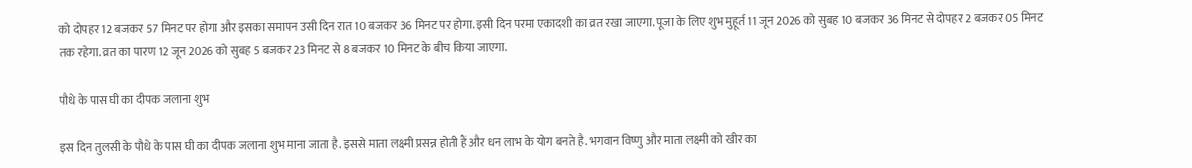को दोपहर 12 बजकर 57 मिनट पर होगा और इसका समापन उसी दिन रात 10 बजकर 36 मिनट पर होगा. इसी दिन परमा एकादशी का व्रत रखा जाएगा. पूजा के लिए शुभ मुहूर्त 11 जून 2026 को सुबह 10 बजकर 36 मिनट से दोपहर 2 बजकर 05 मिनट तक रहेगा. व्रत का पारण 12 जून 2026 को सुबह 5 बजकर 23 मिनट से 8 बजकर 10 मिनट के बीच किया जाएगा.

पौधे के पास घी का दीपक जलाना शुभ

इस दिन तुलसी के पौधे के पास घी का दीपक जलाना शुभ माना जाता है. इससे माता लक्ष्मी प्रसन्न होती हैं और धन लाभ के योग बनते है. भगवान विष्णु और माता लक्ष्मी को खीर का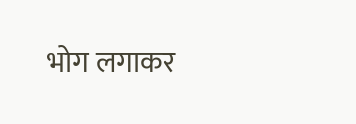भोग लगाकर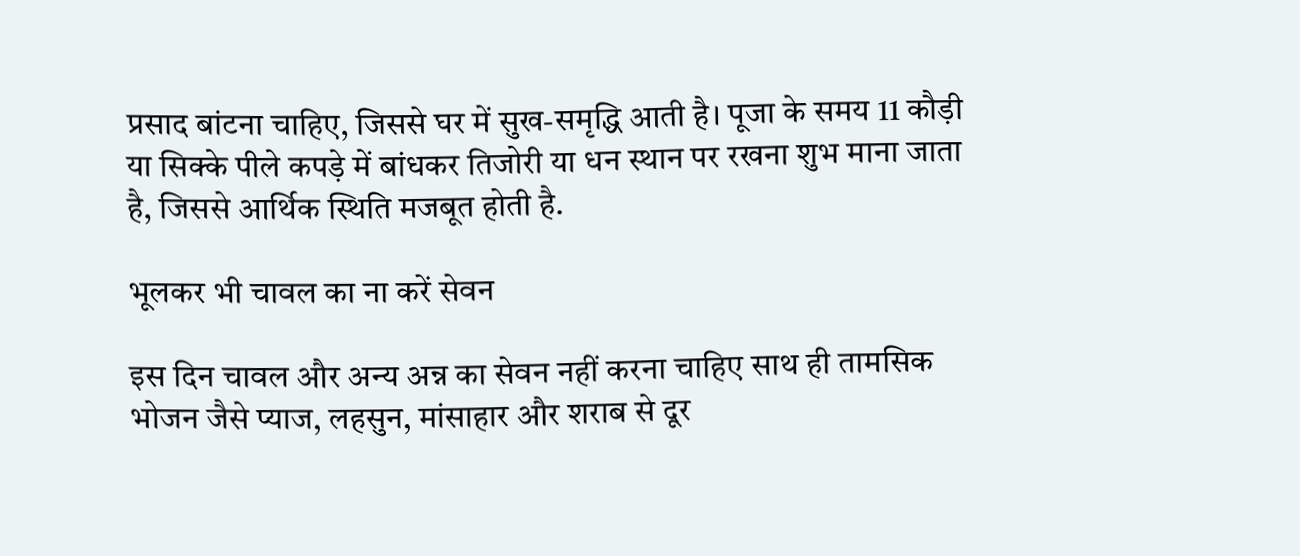प्रसाद बांटना चाहिए, जिससे घर में सुख-समृद्धि आती है। पूजा के समय 11 कौड़ी या सिक्के पीले कपड़े में बांधकर तिजोरी या धन स्थान पर रखना शुभ माना जाता है, जिससे आर्थिक स्थिति मजबूत होती है.

भूलकर भी चावल का ना करें सेवन

इस दिन चावल और अन्य अन्न का सेवन नहीं करना चाहिए साथ ही तामसिक भोजन जैसे प्याज, लहसुन, मांसाहार और शराब से दूर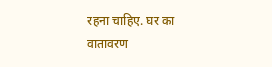रहना चाहिए. घर का वातावरण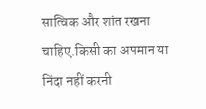सात्विक और शांत रखना चाहिए.किसी का अपमान या निंदा नहीं करनी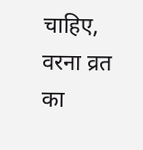चाहिए, वरना व्रत का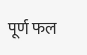पूर्ण फल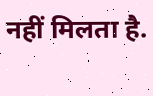नहीं मिलता है.